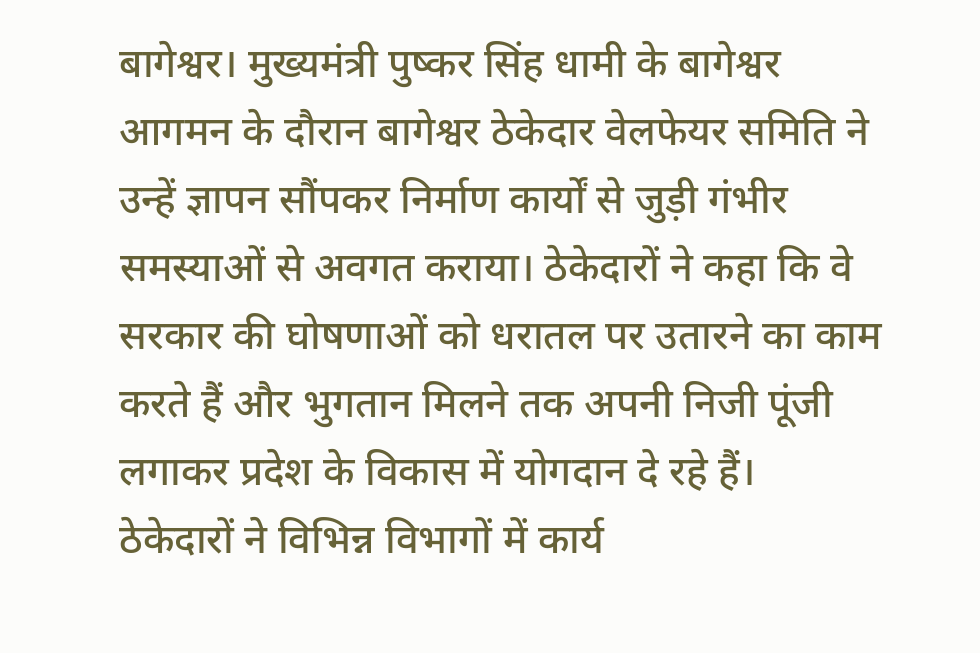बागेश्वर। मुख्यमंत्री पुष्कर सिंह धामी के बागेश्वर आगमन के दौरान बागेश्वर ठेकेदार वेलफेयर समिति ने उन्हें ज्ञापन सौंपकर निर्माण कार्यों से जुड़ी गंभीर समस्याओं से अवगत कराया। ठेकेदारों ने कहा कि वे सरकार की घोषणाओं को धरातल पर उतारने का काम करते हैं और भुगतान मिलने तक अपनी निजी पूंजी लगाकर प्रदेश के विकास में योगदान दे रहे हैं।
ठेकेदारों ने विभिन्न विभागों में कार्य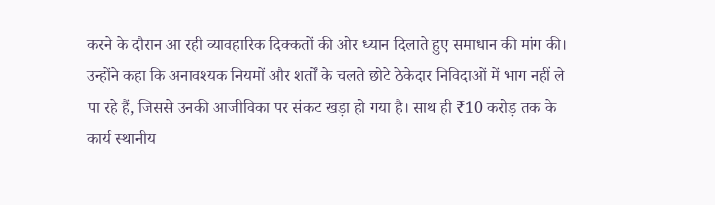करने के दौरान आ रही व्यावहारिक दिक्कतों की ओर ध्यान दिलाते हुए समाधान की मांग की। उन्होंने कहा कि अनावश्यक नियमों और शर्तों के चलते छोटे ठेकेदार निविदाओं में भाग नहीं ले पा रहे हैं, जिससे उनकी आजीविका पर संकट खड़ा हो गया है। साथ ही ₹10 करोड़ तक के कार्य स्थानीय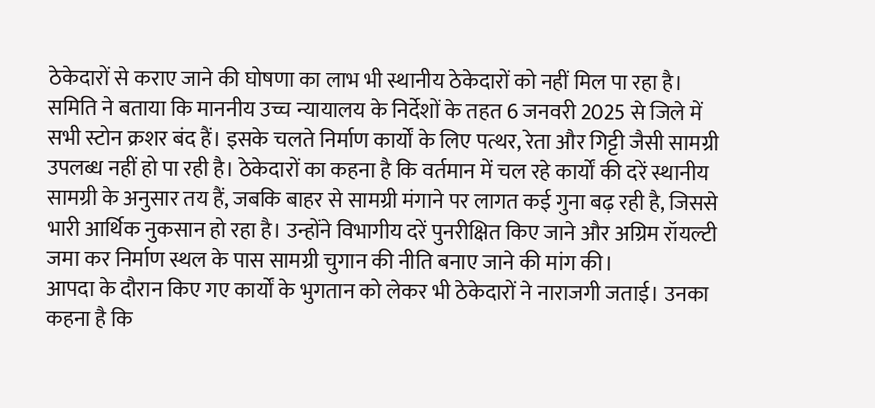ठेकेदारों से कराए जाने की घोषणा का लाभ भी स्थानीय ठेकेदारों को नहीं मिल पा रहा है।
समिति ने बताया कि माननीय उच्च न्यायालय के निर्देशों के तहत 6 जनवरी 2025 से जिले में सभी स्टोन क्रशर बंद हैं। इसके चलते निर्माण कार्यों के लिए पत्थर, रेता और गिट्टी जैसी सामग्री उपलब्ध नहीं हो पा रही है। ठेकेदारों का कहना है कि वर्तमान में चल रहे कार्यों की दरें स्थानीय सामग्री के अनुसार तय हैं, जबकि बाहर से सामग्री मंगाने पर लागत कई गुना बढ़ रही है, जिससे भारी आर्थिक नुकसान हो रहा है। उन्होंने विभागीय दरें पुनरीक्षित किए जाने और अग्रिम रॉयल्टी जमा कर निर्माण स्थल के पास सामग्री चुगान की नीति बनाए जाने की मांग की।
आपदा के दौरान किए गए कार्यों के भुगतान को लेकर भी ठेकेदारों ने नाराजगी जताई। उनका कहना है कि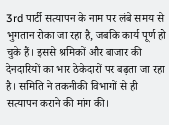3rd पार्टी सत्यापन के नाम पर लंबे समय से भुगतान रोका जा रहा है, जबकि कार्य पूर्ण हो चुके हैं। इससे श्रमिकों और बाजार की देनदारियों का भार ठेकेदारों पर बढ़ता जा रहा है। समिति ने तकनीकी विभागों से ही सत्यापन कराने की मांग की।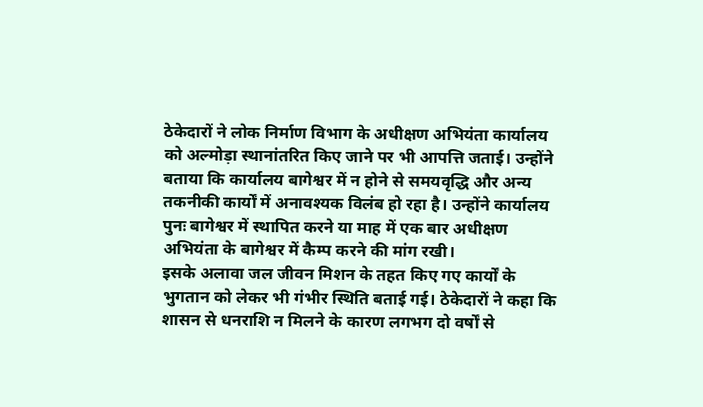ठेकेदारों ने लोक निर्माण विभाग के अधीक्षण अभियंता कार्यालय को अल्मोड़ा स्थानांतरित किए जाने पर भी आपत्ति जताई। उन्होंने बताया कि कार्यालय बागेश्वर में न होने से समयवृद्धि और अन्य तकनीकी कार्यों में अनावश्यक विलंब हो रहा है। उन्होंने कार्यालय पुनः बागेश्वर में स्थापित करने या माह में एक बार अधीक्षण अभियंता के बागेश्वर में कैम्प करने की मांग रखी।
इसके अलावा जल जीवन मिशन के तहत किए गए कार्यों के भुगतान को लेकर भी गंभीर स्थिति बताई गई। ठेकेदारों ने कहा कि शासन से धनराशि न मिलने के कारण लगभग दो वर्षों से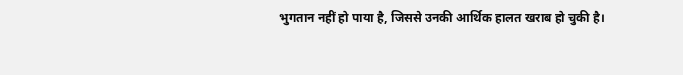भुगतान नहीं हो पाया है, जिससे उनकी आर्थिक हालत खराब हो चुकी है।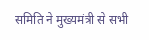समिति ने मुख्यमंत्री से सभी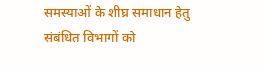समस्याओं के शीघ्र समाधान हेतु संबंधित विभागों को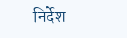निर्देश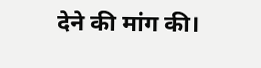देने की मांग की।